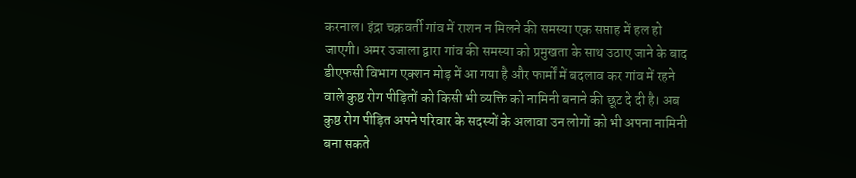करनाल। इंद्रा चक्रवर्ती गांव में राशन न मिलने की समस्या एक सप्ताह में हल हो जाएगी। अमर उजाला द्वारा गांव की समस्या को प्रमुखता के साथ उठाए जाने के बाद डीएफसी विभाग एक्शन मोड़ में आ गया है और फार्मों में बदलाव कर गांव में रहने वाले कुष्ठ रोग पीड़ितों को किसी भी व्यक्ति को नामिनी बनाने की छूट दे दी है। अब कुष्ठ रोग पीड़ित अपने परिवार के सदस्यों के अलावा उन लोगों को भी अपना नामिनी बना सकते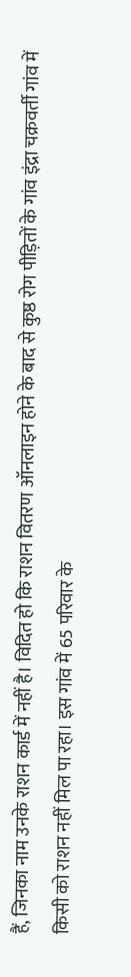हैं, जिनका नाम उनके राशन कार्ड में नहीं है। विदित हो कि राशन वितरण ऑनलाइन होने के बाद से कुष्ठ रोग पीड़ितों के गांव इंद्रा चक्रवर्ती गांव में किसी को राशन नहीं मिल पा रहा। इस गांव में 65 परिवार के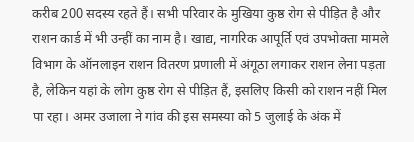करीब 200 सदस्य रहते हैं। सभी परिवार के मुखिया कुष्ठ रोग से पीड़ित है और राशन कार्ड में भी उन्हीं का नाम है। खाद्य, नागरिक आपूर्ति एवं उपभोक्ता मामले विभाग के ऑनलाइन राशन वितरण प्रणाली में अंगूठा लगाकर राशन लेना पड़ता है, लेकिन यहां के लोग कुष्ठ रोग से पीड़ित हैं, इसलिए किसी को राशन नहीं मिल पा रहा। अमर उजाला ने गांव की इस समस्या को 5 जुलाई के अंक में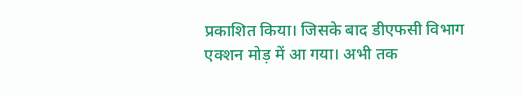प्रकाशित किया। जिसके बाद डीएफसी विभाग एक्शन मोड़ में आ गया। अभी तक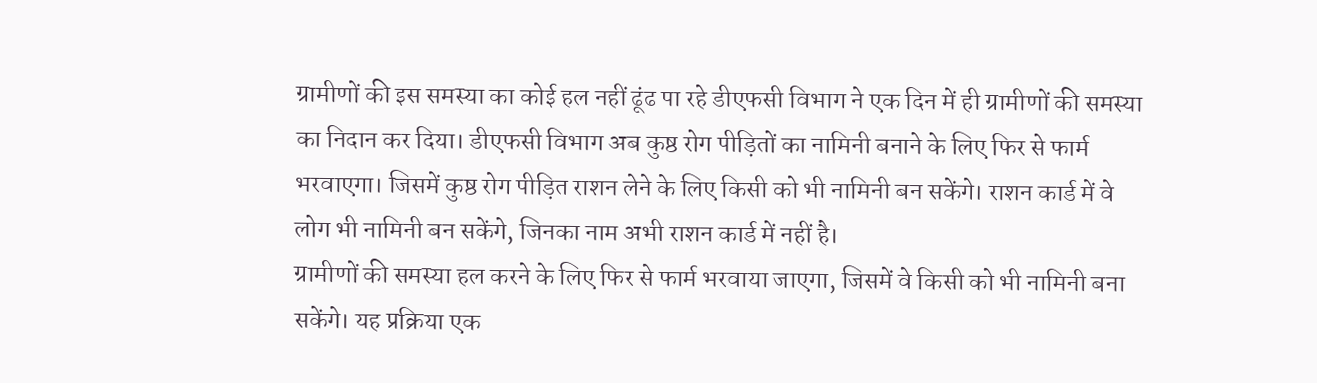ग्रामीणों की इस समस्या का कोई हल नहीं ढूंढ पा रहे डीएफसी विभाग ने एक दिन में ही ग्रामीणों की समस्या का निदान कर दिया। डीएफसी विभाग अब कुष्ठ रोग पीड़ितों का नामिनी बनाने के लिए फिर से फार्म भरवाएगा। जिसमें कुष्ठ रोग पीड़ित राशन लेने के लिए किसी को भी नामिनी बन सकेंगे। राशन कार्ड में वे लोग भी नामिनी बन सकेंगे, जिनका नाम अभी राशन कार्ड में नहीं है।
ग्रामीणों की समस्या हल करने के लिए फिर से फार्म भरवाया जाएगा, जिसमें वे किसी को भी नामिनी बना सकेंगे। यह प्रक्रिया एक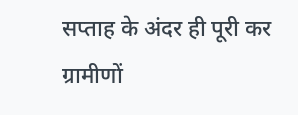सप्ताह के अंदर ही पूरी कर ग्रामीणों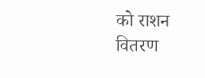को राशन वितरण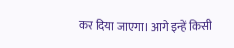कर दिया जाएगा। आगे इन्हें किसी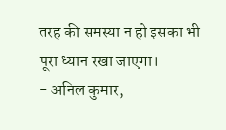तरह की समस्या न हो इसका भी पूरा ध्यान रखा जाएगा।
- अनिल कुमार,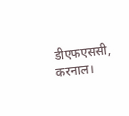डीएफएससी, करनाल।